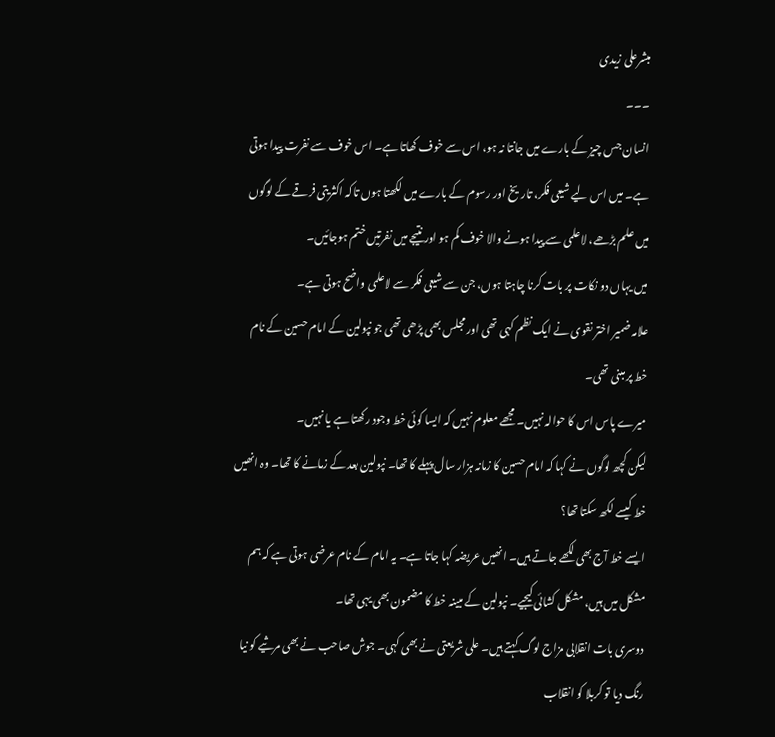مبشرعلی زیدی
۔۔۔
انسان جس چیز کے بارے میں جانتا نہ ہو، اس سے خوف کھاتا ہے۔ اس خوف سے نفرت پیدا ہوتی ہے۔ میں اس لیے شیعی فکر، تاریخ اور رسوم کے بارے میں لکھتا ہوں تاکہ اکثریتی فرقے کے لوگوں میں علم بڑھے، لاعلمی سے پیدا ہونے والا خوف کم ہو اور نتیجے میں نفرتیں ختم ہوجائیں۔
میں یہاں دو نکات پر بات کرنا چاہتا ہوں، جن سے شیعی فکر سے لاعلمی واضح ہوتی ہے۔
علامہ ضمیر اختر نقوی نے ایک نظم کہی تھی اور مجلس بھی پڑھی تھی جو نپولین کے امام حسین کے نام خط پر مبنی تھی۔
میرے پاس اس کا حوالہ نہیں۔ مجھے معلوم نہیں کہ ایسا کوئی خط وجود رکھتا ہے یا نہیں۔
لیکن کچھ لوگوں نے کہا کہ امام حسین کا زمانہ ہزار سال پہلے کا تھا۔ نپولین بعد کے زمانے کا تھا۔ وہ انھیں خط کیسے لکھ سکتا تھا؟
ایسے خط آج بھی لکھے جاتے ہیں۔ انھیں عریضہ کہا جاتا ہے۔ یہ امام کے نام عرضی ہوتی ہے کہ ہم مشکل میں ہیں، مشکل کشائی کیجیے۔ نپولین کے مبینہ خط کا مضمون بھی یہی تھا۔
دوسری بات انقلابی مزاج لوگ کہتے ہیں۔ علی شریعتی نے بھی کہی۔ جوش صاحب نے بھی مرثیے کو نیا رنگ دیا تو کربلا کو انقلاب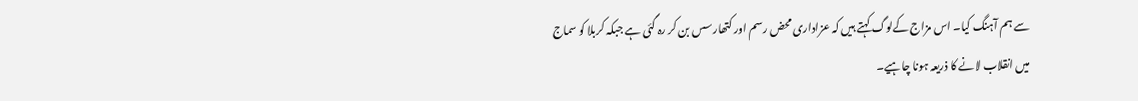سے ہم آہنگ کیا۔ اس مزاج کےلوگ کہتے ہیں کہ عزاداری محض رسم اور کتھارسس بن کر رہ گئی ہے جبکہ کربلا کو سماج میں انقلاب لانے کا ذریعہ ہونا چاہیے۔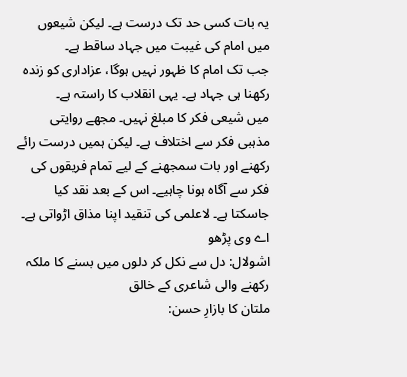یہ بات کسی حد تک درست ہے۔ لیکن شیعوں میں امام کی غیبت میں جہاد ساقط ہے۔
جب تک امام کا ظہور نہیں ہوگا، عزاداری کو زندہ رکھنا ہی جہاد ہے۔ یہی انقلاب کا راستہ ہے۔
میں شیعی فکر کا مبلغ نہیں۔ مجھے روایتی مذہبی فکر سے اختلاف ہے۔ لیکن ہمیں درست رائے رکھنے اور بات سمجھنے کے لیے تمام فریقوں کی فکر سے آگاہ ہونا چاہیے۔ اس کے بعد نقد کیا جاسکتا ہے۔ لاعلمی کی تنقید اپنا مذاق اڑواتی ہے۔
اے وی پڑھو
اشولال: دل سے نکل کر دلوں میں بسنے کا ملکہ رکھنے والی شاعری کے خالق
ملتان کا بازارِ حسن: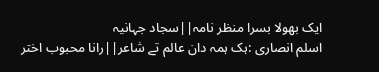ایک بھولا بسرا منظر نامہ||سجاد جہانیہ
اسلم انصاری :ہک ہمہ دان عالم تے شاعر||رانا محبوب اختر